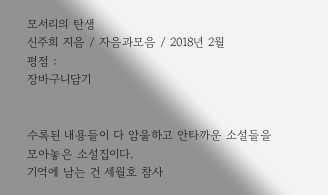모서리의 탄생
신주희 지음 / 자음과모음 / 2018년 2월
평점 :
장바구니담기


수록된 내용들이 다 암울하고 안타까운 소설들을 모아놓은 소설집이다.
기억에 남는 건 세월호 참사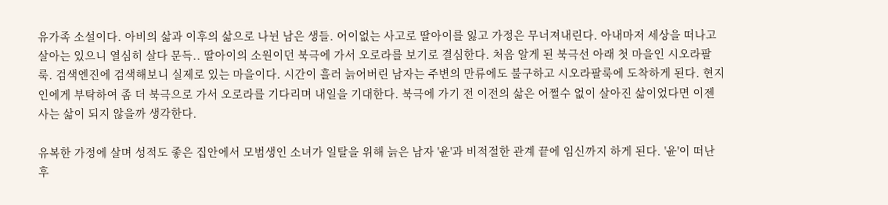유가족 소설이다. 아비의 삶과 이후의 삶으로 나뉜 남은 생들. 어이없는 사고로 딸아이를 잃고 가정은 무너져내린다. 아내마저 세상을 떠나고 살아는 있으니 열심히 살다 문득.. 딸아이의 소원이던 북극에 가서 오로라를 보기로 결심한다. 처음 알게 된 북극선 아래 첫 마을인 시오라팔룩. 검색엔진에 검색해보니 실제로 있는 마을이다. 시간이 흘러 늙어버린 남자는 주변의 만류에도 불구하고 시오라팔룩에 도착하게 된다. 현지인에게 부탁하여 좀 더 북극으로 가서 오로라를 기다리며 내일을 기대한다. 북극에 가기 전 이전의 삶은 어쩔수 없이 살아진 삶이었다면 이젠 사는 삶이 되지 않을까 생각한다.

유복한 가정에 살며 성적도 좋은 집안에서 모범생인 소녀가 일탈을 위해 늙은 남자 '윤'과 비적절한 관계 끝에 임신까지 하게 된다. '윤'이 떠난 후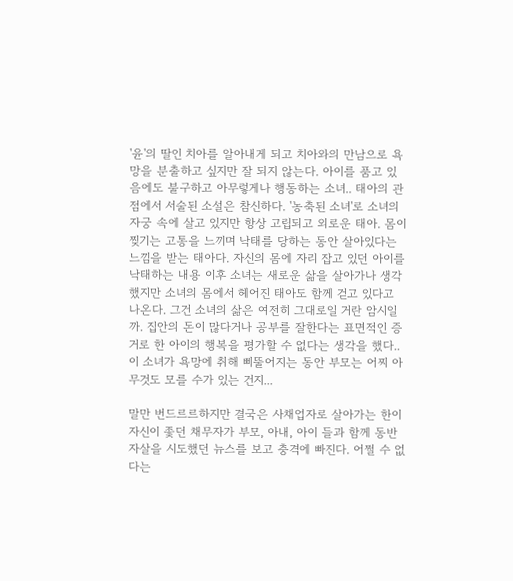'윤'의 딸인 치아를 알아내게 되고 치아와의 만남으로 욕망을 분출하고 싶지만 잘 되지 않는다. 아이를 품고 있음에도 불구하고 아무렇게나 행동하는 소녀.. 태아의 관점에서 서술된 소설은 참신하다. '농축된 소녀'로 소녀의 자궁 속에 살고 있지만 항상 고립되고 외로운 태아. 몸이 찢기는 고통을 느끼며 낙태를 당하는 동안 살아있다는 느낌을 받는 태아다. 자신의 몸에 자리 잡고 있던 아이를 낙태하는 내용 이후 소녀는 새로운 삶을 살아가나 생각했지만 소녀의 몸에서 헤어진 태아도 함께 걷고 있다고 나온다. 그건 소녀의 삶은 여전히 그대로일 거란 암시일까. 집안의 돈이 많다거나 공부를 잘한다는 표면적인 증거로 한 아이의 행복을 평가할 수 없다는 생각을 했다.. 이 소녀가 욕망에 취해 삐뚤어지는 동안 부모는 어찌 아무것도 모를 수가 있는 건지...

말만 번드르르하지만 결국은 사채업자로 살아가는 한이 자신이 좇던 채무자가 부모, 아내, 아이 들과 함께 동반자살을 시도했던 뉴스를 보고 충격에 빠진다. 어쩔 수 없다는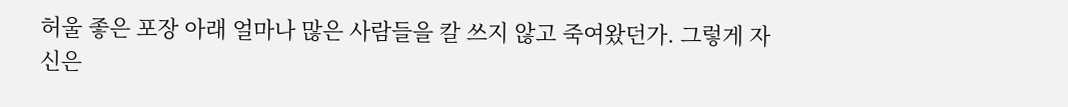허울 좋은 포장 아래 얼마나 많은 사람들을 칼 쓰지 않고 죽여왔던가. 그렇게 자신은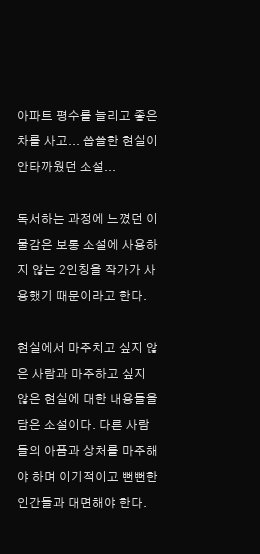아파트 평수를 늘리고 좋은 차를 사고... 씁쓸한 현실이 안타까웠던 소설...

독서하는 과정에 느꼈던 이물감은 보통 소설에 사용하지 않는 2인칭을 작가가 사용했기 때문이라고 한다.

현실에서 마주치고 싶지 않은 사람과 마주하고 싶지 않은 현실에 대한 내용들을 담은 소설이다. 다른 사람들의 아픔과 상처를 마주해야 하며 이기적이고 뻔뻔한 인간들과 대면해야 한다.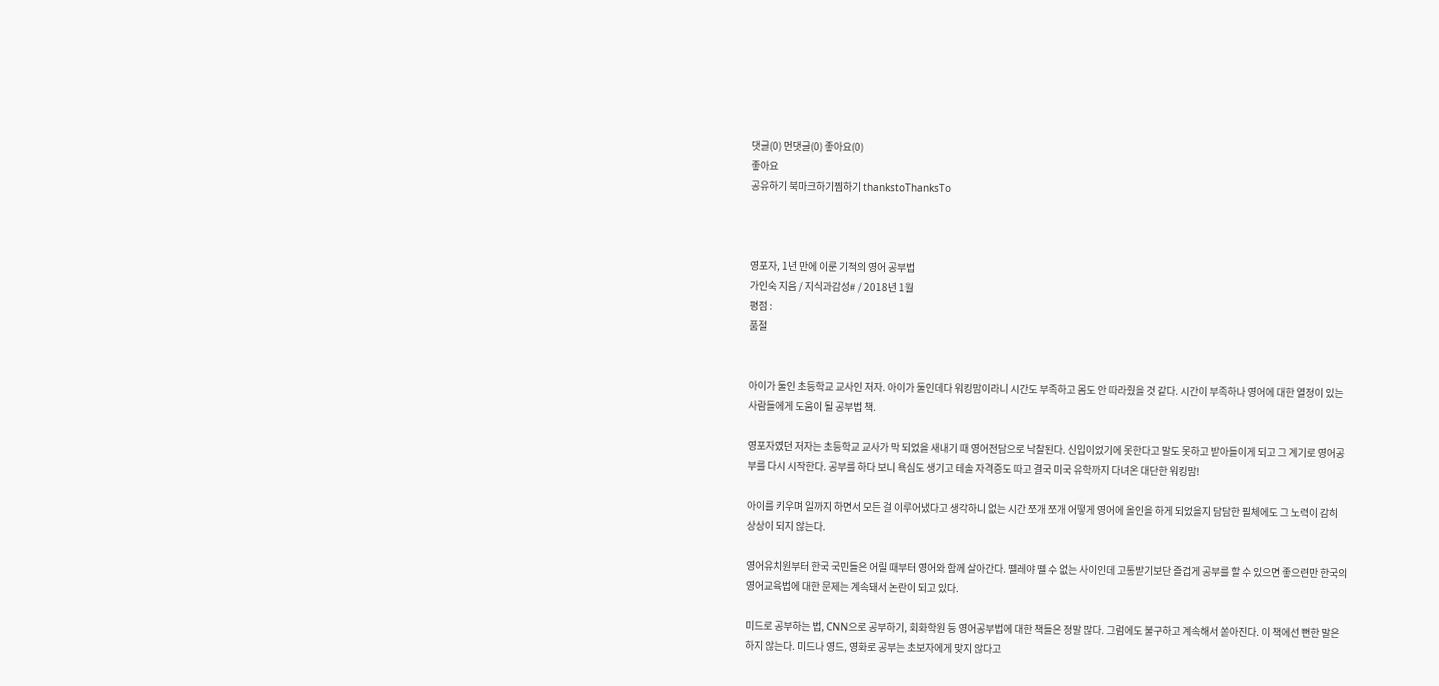댓글(0) 먼댓글(0) 좋아요(0)
좋아요
공유하기 북마크하기찜하기 thankstoThanksTo



영포자, 1년 만에 이룬 기적의 영어 공부법
가인숙 지음 / 지식과감성# / 2018년 1월
평점 :
품절


아이가 둘인 초등학교 교사인 저자. 아이가 둘인데다 워킹맘이라니 시간도 부족하고 몸도 안 따라줬을 것 같다. 시간이 부족하나 영어에 대한 열정이 있는 사람들에게 도움이 될 공부법 책.

영포자였던 저자는 초등학교 교사가 막 되었을 새내기 때 영어전담으로 낙찰된다. 신입이었기에 못한다고 말도 못하고 받아들이게 되고 그 계기로 영어공부를 다시 시작한다. 공부를 하다 보니 욕심도 생기고 테솔 자격증도 따고 결국 미국 유학까지 다녀온 대단한 워킹맘!

아이를 키우며 일까지 하면서 모든 걸 이루어냈다고 생각하니 없는 시간 쪼개 쪼개 어떻게 영어에 올인을 하게 되었을지 담담한 필체에도 그 노력이 감히 상상이 되지 않는다.

영어유치원부터 한국 국민들은 어릴 때부터 영어와 함께 살아간다. 뗄레야 뗄 수 없는 사이인데 고통받기보단 즐겁게 공부를 할 수 있으면 좋으련만 한국의 영어교육법에 대한 문제는 계속돼서 논란이 되고 있다.

미드로 공부하는 법, CNN으로 공부하기, 회화학원 등 영어공부법에 대한 책들은 정말 많다. 그럼에도 불구하고 계속해서 쏟아진다. 이 책에선 뻔한 말은 하지 않는다. 미드나 영드, 영화로 공부는 초보자에게 맞지 않다고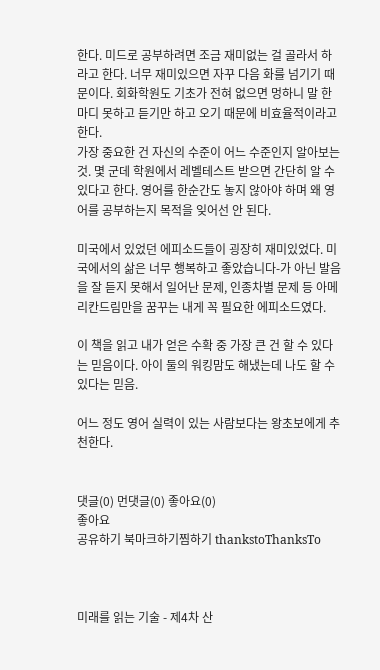한다. 미드로 공부하려면 조금 재미없는 걸 골라서 하라고 한다. 너무 재미있으면 자꾸 다음 화를 넘기기 때문이다. 회화학원도 기초가 전혀 없으면 멍하니 말 한마디 못하고 듣기만 하고 오기 때문에 비효율적이라고 한다.
가장 중요한 건 자신의 수준이 어느 수준인지 알아보는 것. 몇 군데 학원에서 레벨테스트 받으면 간단히 알 수 있다고 한다. 영어를 한순간도 놓지 않아야 하며 왜 영어를 공부하는지 목적을 잊어선 안 된다.

미국에서 있었던 에피소드들이 굉장히 재미있었다. 미국에서의 삶은 너무 행복하고 좋았습니다-가 아닌 발음을 잘 듣지 못해서 일어난 문제, 인종차별 문제 등 아메리칸드림만을 꿈꾸는 내게 꼭 필요한 에피소드였다.

이 책을 읽고 내가 얻은 수확 중 가장 큰 건 할 수 있다는 믿음이다. 아이 둘의 워킹맘도 해냈는데 나도 할 수 있다는 믿음.

어느 정도 영어 실력이 있는 사람보다는 왕초보에게 추천한다.


댓글(0) 먼댓글(0) 좋아요(0)
좋아요
공유하기 북마크하기찜하기 thankstoThanksTo



미래를 읽는 기술 - 제4차 산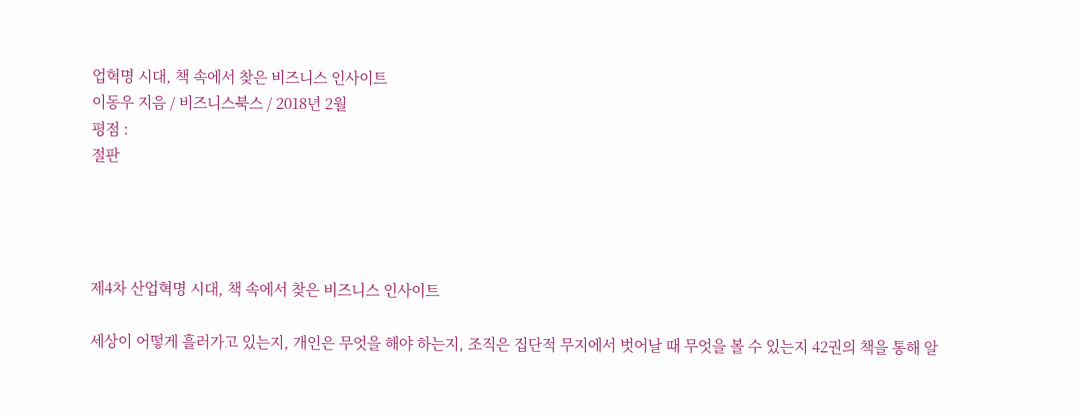업혁명 시대, 책 속에서 찾은 비즈니스 인사이트
이동우 지음 / 비즈니스북스 / 2018년 2월
평점 :
절판




제4차 산업혁명 시대, 책 속에서 찾은 비즈니스 인사이트

세상이 어떻게 흘러가고 있는지, 개인은 무엇을 해야 하는지, 조직은 집단적 무지에서 벗어날 때 무엇을 볼 수 있는지 42권의 책을 통해 알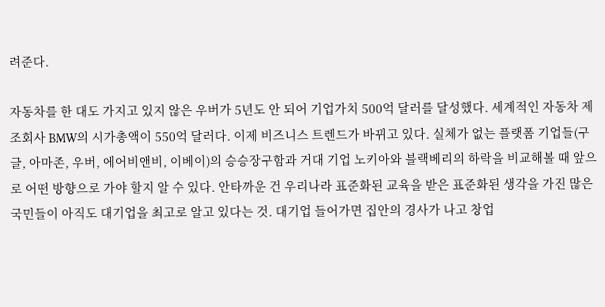려준다.

자동차를 한 대도 가지고 있지 않은 우버가 5년도 안 되어 기업가치 500억 달러를 달성했다. 세계적인 자동차 제조회사 BMW의 시가총액이 550억 달러다. 이제 비즈니스 트렌드가 바뀌고 있다. 실체가 없는 플랫폼 기업들(구글, 아마존, 우버, 에어비앤비, 이베이)의 승승장구함과 거대 기업 노키아와 블랙베리의 하락을 비교해볼 때 앞으로 어떤 방향으로 가야 할지 알 수 있다. 안타까운 건 우리나라 표준화된 교육을 받은 표준화된 생각을 가진 많은 국민들이 아직도 대기업을 최고로 알고 있다는 것. 대기업 들어가면 집안의 경사가 나고 창업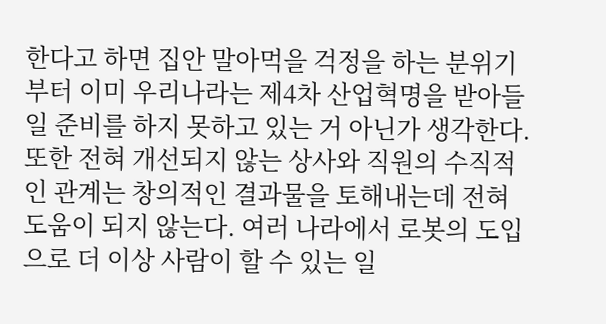한다고 하면 집안 말아먹을 걱정을 하는 분위기부터 이미 우리나라는 제4차 산업혁명을 받아들일 준비를 하지 못하고 있는 거 아닌가 생각한다. 또한 전혀 개선되지 않는 상사와 직원의 수직적인 관계는 창의적인 결과물을 토해내는데 전혀 도움이 되지 않는다. 여러 나라에서 로봇의 도입으로 더 이상 사람이 할 수 있는 일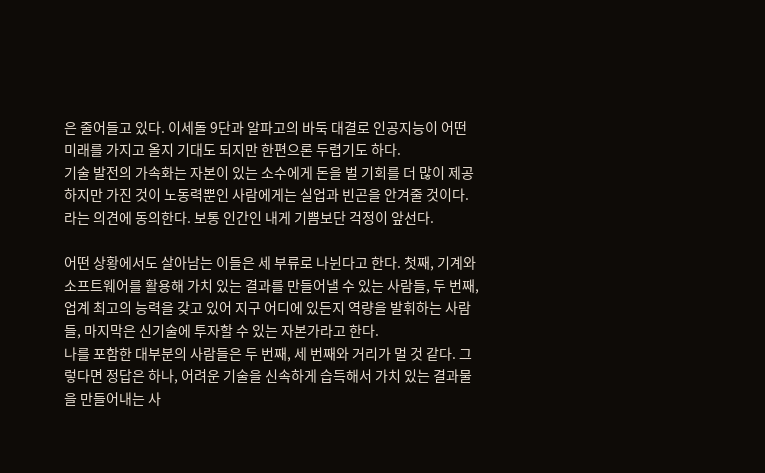은 줄어들고 있다. 이세돌 9단과 알파고의 바둑 대결로 인공지능이 어떤 미래를 가지고 올지 기대도 되지만 한편으론 두렵기도 하다.
기술 발전의 가속화는 자본이 있는 소수에게 돈을 벌 기회를 더 많이 제공하지만 가진 것이 노동력뿐인 사람에게는 실업과 빈곤을 안겨줄 것이다. 라는 의견에 동의한다. 보통 인간인 내게 기쁨보단 걱정이 앞선다.

어떤 상황에서도 살아남는 이들은 세 부류로 나뉜다고 한다. 첫째, 기계와 소프트웨어를 활용해 가치 있는 결과를 만들어낼 수 있는 사람들, 두 번째, 업계 최고의 능력을 갖고 있어 지구 어디에 있든지 역량을 발휘하는 사람들, 마지막은 신기술에 투자할 수 있는 자본가라고 한다.
나를 포함한 대부분의 사람들은 두 번째, 세 번째와 거리가 멀 것 같다. 그렇다면 정답은 하나, 어려운 기술을 신속하게 습득해서 가치 있는 결과물을 만들어내는 사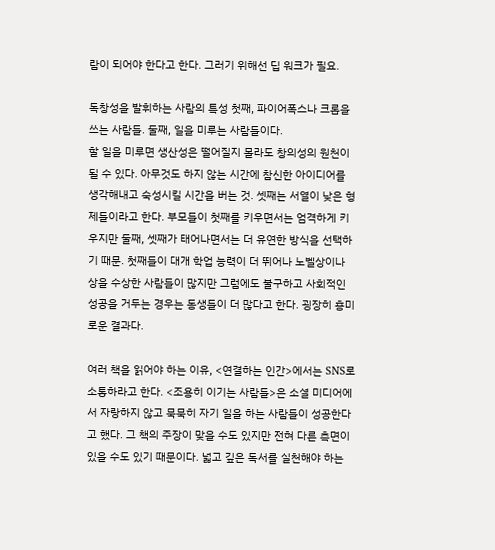람이 되어야 한다고 한다. 그러기 위해선 딥 워크가 필요.

독창성을 발휘하는 사람의 특성 첫째, 파이어폭스나 크롬을 쓰는 사람들. 둘째, 일을 미루는 사람들이다.
할 일을 미루면 생산성은 떨어질지 몰라도 창의성의 원천이 될 수 있다. 아무것도 하지 않는 시간에 참신한 아이디어를 생각해내고 숙성시킬 시간을 버는 것. 셋째는 서열이 낮은 형제들이라고 한다. 부모들이 첫째를 키우면서는 엄격하게 키우지만 둘째, 셋째가 태어나면서는 더 유연한 방식을 선택하기 때문. 첫째들이 대개 학업 능력이 더 뛰어나 노벨상이나 상을 수상한 사람들이 많지만 그럼에도 불구하고 사회적인 성공을 거두는 경우는 동생들이 더 많다고 한다. 굉장히 흥미로운 결과다.

여러 책을 읽어야 하는 이유, <연결하는 인간>에서는 SNS로 소통하라고 한다. <조용히 이기는 사람들>은 소셜 미디어에서 자랑하지 않고 묵묵히 자기 일을 하는 사람들이 성공한다고 했다. 그 책의 주장이 맞을 수도 있지만 전혀 다른 측면이 있을 수도 있기 때문이다. 넓고 깊은 독서를 실천해야 하는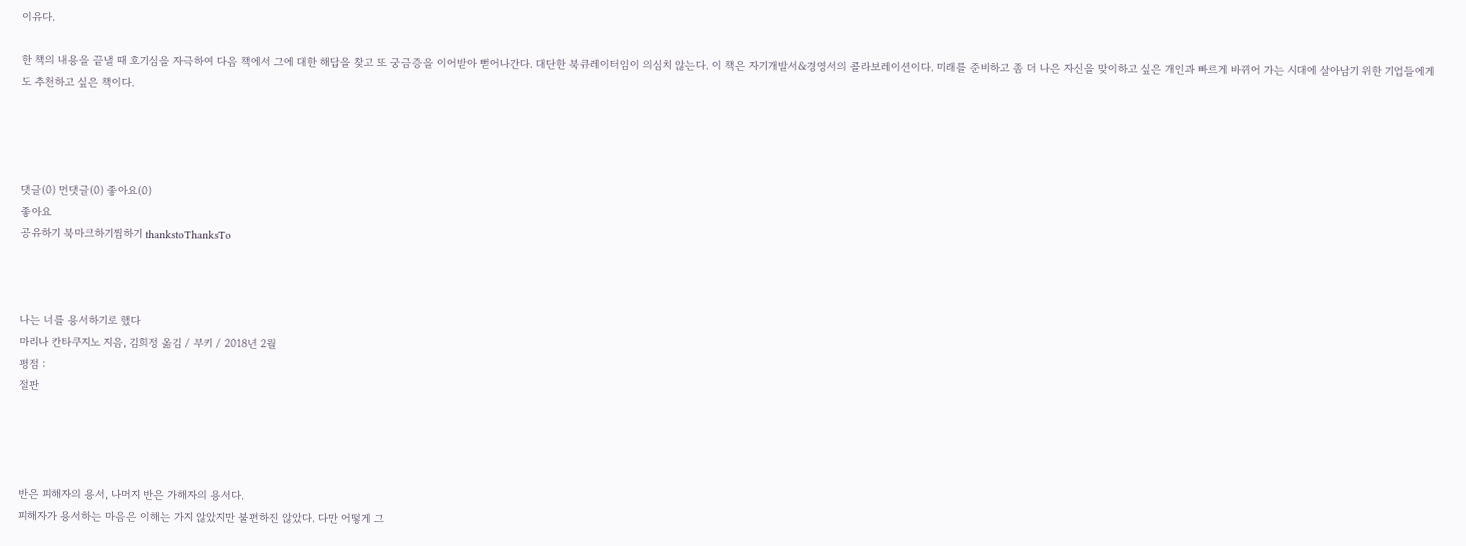이유다.

한 책의 내용을 끝낼 때 호기심을 자극하여 다음 책에서 그에 대한 해답을 찾고 또 궁금증을 이어받아 뻗어나간다. 대단한 북큐레이터임이 의심치 않는다. 이 책은 자기개발서&경영서의 콜라보레이션이다. 미래를 준비하고 좀 더 나은 자신을 맞이하고 싶은 개인과 빠르게 바뀌어 가는 시대에 살아남기 위한 기업들에게도 추천하고 싶은 책이다.




댓글(0) 먼댓글(0) 좋아요(0)
좋아요
공유하기 북마크하기찜하기 thankstoThanksTo



나는 너를 용서하기로 했다
마리나 칸타쿠지노 지음, 김희정 옮김 / 부키 / 2018년 2월
평점 :
절판




반은 피해자의 용서, 나머지 반은 가해자의 용서다.
피해자가 용서하는 마음은 이해는 가지 않았지만 불편하진 않았다. 다만 어떻게 그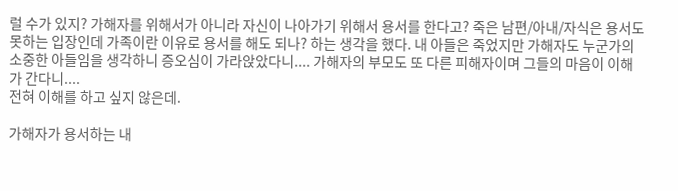럴 수가 있지? 가해자를 위해서가 아니라 자신이 나아가기 위해서 용서를 한다고? 죽은 남편/아내/자식은 용서도 못하는 입장인데 가족이란 이유로 용서를 해도 되나? 하는 생각을 했다. 내 아들은 죽었지만 가해자도 누군가의 소중한 아들임을 생각하니 증오심이 가라앉았다니.... 가해자의 부모도 또 다른 피해자이며 그들의 마음이 이해가 간다니....
전혀 이해를 하고 싶지 않은데.

가해자가 용서하는 내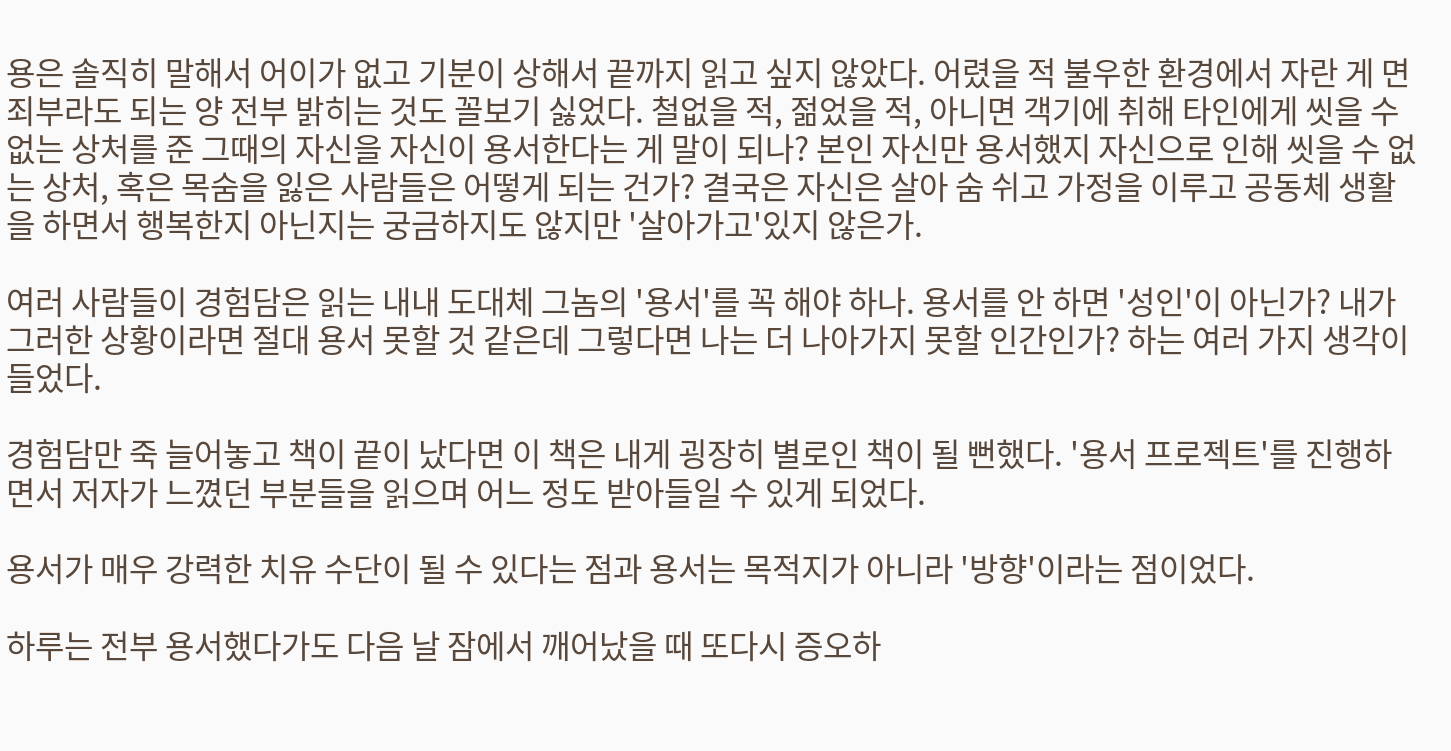용은 솔직히 말해서 어이가 없고 기분이 상해서 끝까지 읽고 싶지 않았다. 어렸을 적 불우한 환경에서 자란 게 면죄부라도 되는 양 전부 밝히는 것도 꼴보기 싫었다. 철없을 적, 젊었을 적, 아니면 객기에 취해 타인에게 씻을 수 없는 상처를 준 그때의 자신을 자신이 용서한다는 게 말이 되나? 본인 자신만 용서했지 자신으로 인해 씻을 수 없는 상처, 혹은 목숨을 잃은 사람들은 어떻게 되는 건가? 결국은 자신은 살아 숨 쉬고 가정을 이루고 공동체 생활을 하면서 행복한지 아닌지는 궁금하지도 않지만 '살아가고'있지 않은가.

여러 사람들이 경험담은 읽는 내내 도대체 그놈의 '용서'를 꼭 해야 하나. 용서를 안 하면 '성인'이 아닌가? 내가 그러한 상황이라면 절대 용서 못할 것 같은데 그렇다면 나는 더 나아가지 못할 인간인가? 하는 여러 가지 생각이 들었다.

경험담만 죽 늘어놓고 책이 끝이 났다면 이 책은 내게 굉장히 별로인 책이 될 뻔했다. '용서 프로젝트'를 진행하면서 저자가 느꼈던 부분들을 읽으며 어느 정도 받아들일 수 있게 되었다.

용서가 매우 강력한 치유 수단이 될 수 있다는 점과 용서는 목적지가 아니라 '방향'이라는 점이었다.

하루는 전부 용서했다가도 다음 날 잠에서 깨어났을 때 또다시 증오하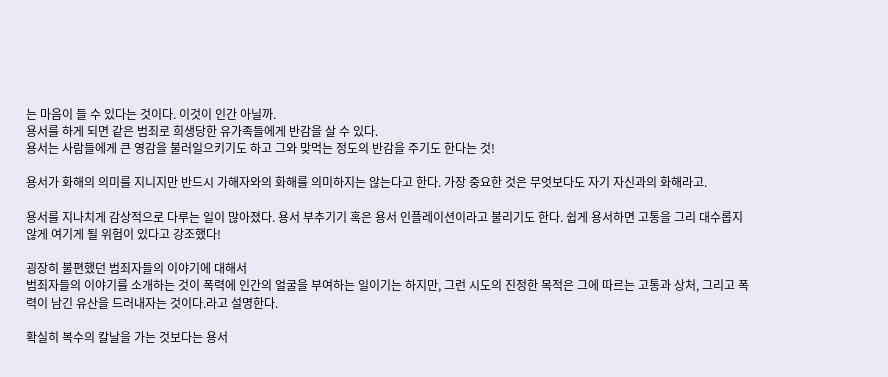는 마음이 들 수 있다는 것이다. 이것이 인간 아닐까.
용서를 하게 되면 같은 범죄로 희생당한 유가족들에게 반감을 살 수 있다.
용서는 사람들에게 큰 영감을 불러일으키기도 하고 그와 맞먹는 정도의 반감을 주기도 한다는 것!

용서가 화해의 의미를 지니지만 반드시 가해자와의 화해를 의미하지는 않는다고 한다. 가장 중요한 것은 무엇보다도 자기 자신과의 화해라고.

용서를 지나치게 감상적으로 다루는 일이 많아졌다. 용서 부추기기 혹은 용서 인플레이션이라고 불리기도 한다. 쉽게 용서하면 고통을 그리 대수롭지 않게 여기게 될 위험이 있다고 강조했다!

굉장히 불편했던 범죄자들의 이야기에 대해서
범죄자들의 이야기를 소개하는 것이 폭력에 인간의 얼굴을 부여하는 일이기는 하지만, 그런 시도의 진정한 목적은 그에 따르는 고통과 상처, 그리고 폭력이 남긴 유산을 드러내자는 것이다.라고 설명한다.

확실히 복수의 칼날을 가는 것보다는 용서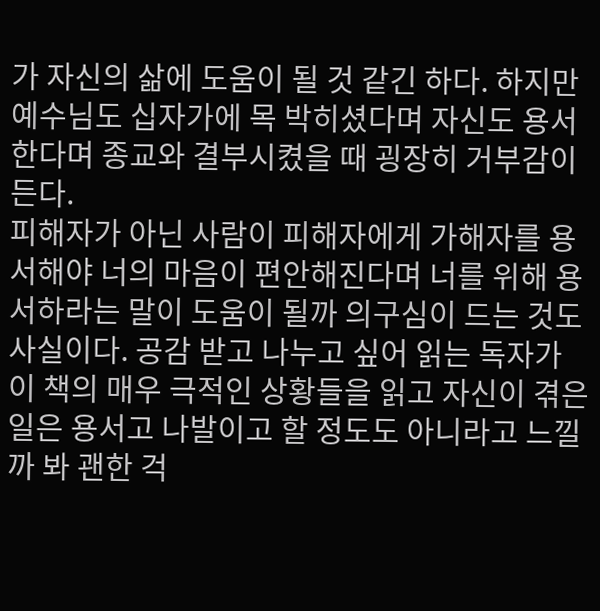가 자신의 삶에 도움이 될 것 같긴 하다. 하지만 예수님도 십자가에 목 박히셨다며 자신도 용서한다며 종교와 결부시켰을 때 굉장히 거부감이 든다.
피해자가 아닌 사람이 피해자에게 가해자를 용서해야 너의 마음이 편안해진다며 너를 위해 용서하라는 말이 도움이 될까 의구심이 드는 것도 사실이다. 공감 받고 나누고 싶어 읽는 독자가 이 책의 매우 극적인 상황들을 읽고 자신이 겪은 일은 용서고 나발이고 할 정도도 아니라고 느낄까 봐 괜한 걱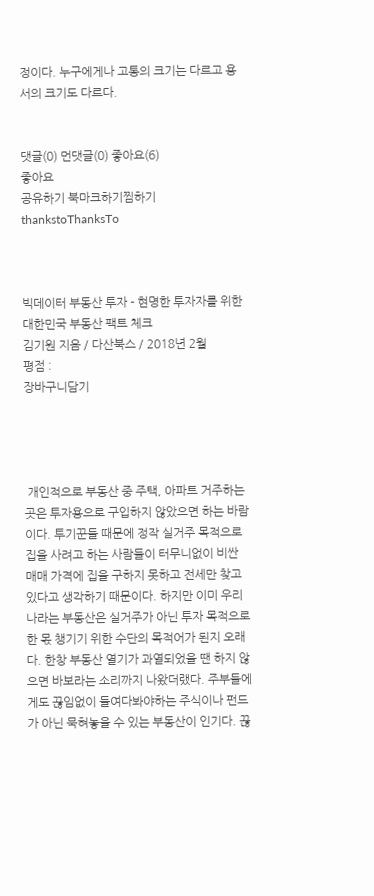정이다. 누구에게나 고통의 크기는 다르고 용서의 크기도 다르다.


댓글(0) 먼댓글(0) 좋아요(6)
좋아요
공유하기 북마크하기찜하기 thankstoThanksTo



빅데이터 부동산 투자 - 현명한 투자자를 위한 대한민국 부동산 팩트 체크
김기원 지음 / 다산북스 / 2018년 2월
평점 :
장바구니담기




 개인적으로 부동산 중 주택, 아파트 거주하는 곳은 투자용으로 구입하지 않았으면 하는 바람이다. 투기꾼들 때문에 정작 실거주 목적으로 집을 사려고 하는 사람들이 터무니없이 비싼 매매 가격에 집을 구하지 못하고 전세만 찾고있다고 생각하기 때문이다. 하지만 이미 우리 나라는 부동산은 실거주가 아닌 투자 목적으로 한 몫 챙기기 위한 수단의 목적어가 된지 오래다. 한창 부동산 열기가 과열되었을 땐 하지 않으면 바보라는 소리까지 나왔더랬다. 주부들에게도 끊임없이 들여다봐야하는 주식이나 펀드가 아닌 묵혀놓을 수 있는 부동산이 인기다. 끊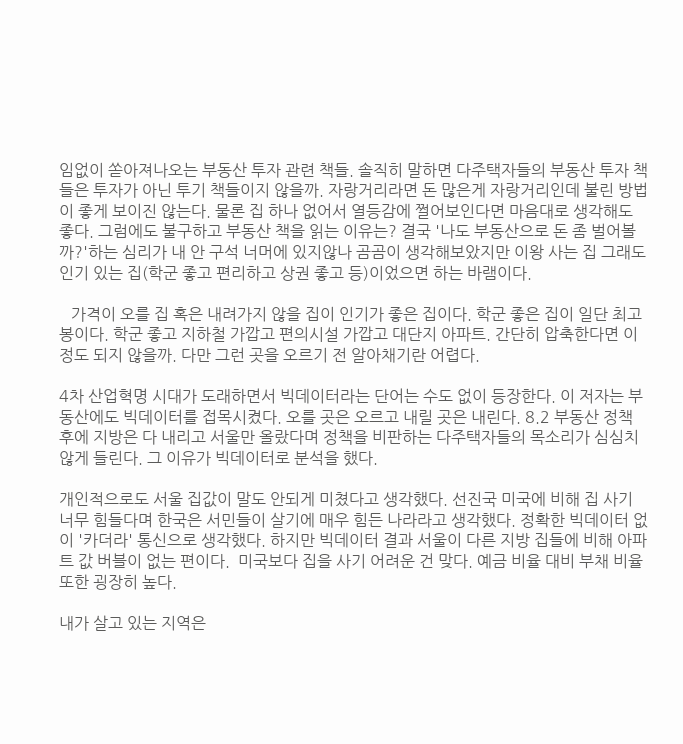임없이 쏟아져나오는 부동산 투자 관련 책들. 솔직히 말하면 다주택자들의 부동산 투자 책들은 투자가 아닌 투기 책들이지 않을까. 자랑거리라면 돈 많은게 자랑거리인데 불린 방법이 좋게 보이진 않는다. 물론 집 하나 없어서 열등감에 쩔어보인다면 마음대로 생각해도 좋다. 그럼에도 불구하고 부동산 책을 읽는 이유는? 결국 '나도 부동산으로 돈 좀 벌어볼까?'하는 심리가 내 안 구석 너머에 있지않나 곰곰이 생각해보았지만 이왕 사는 집 그래도 인기 있는 집(학군 좋고 편리하고 상권 좋고 등)이었으면 하는 바램이다.

   가격이 오를 집 혹은 내려가지 않을 집이 인기가 좋은 집이다. 학군 좋은 집이 일단 최고봉이다. 학군 좋고 지하철 가깝고 편의시설 가깝고 대단지 아파트. 간단히 압축한다면 이 정도 되지 않을까. 다만 그런 곳을 오르기 전 알아채기란 어렵다.

4차 산업혁명 시대가 도래하면서 빅데이터라는 단어는 수도 없이 등장한다. 이 저자는 부동산에도 빅데이터를 접목시켰다. 오를 곳은 오르고 내릴 곳은 내린다. 8.2 부동산 정책 후에 지방은 다 내리고 서울만 올랐다며 정책을 비판하는 다주택자들의 목소리가 심심치않게 들린다. 그 이유가 빅데이터로 분석을 했다.

개인적으로도 서울 집값이 말도 안되게 미쳤다고 생각했다. 선진국 미국에 비해 집 사기 너무 힘들다며 한국은 서민들이 살기에 매우 힘든 나라라고 생각했다. 정확한 빅데이터 없이 '카더라' 통신으로 생각했다. 하지만 빅데이터 결과 서울이 다른 지방 집들에 비해 아파트 값 버블이 없는 편이다.  미국보다 집을 사기 어려운 건 맞다. 예금 비율 대비 부채 비율 또한 굉장히 높다.

내가 살고 있는 지역은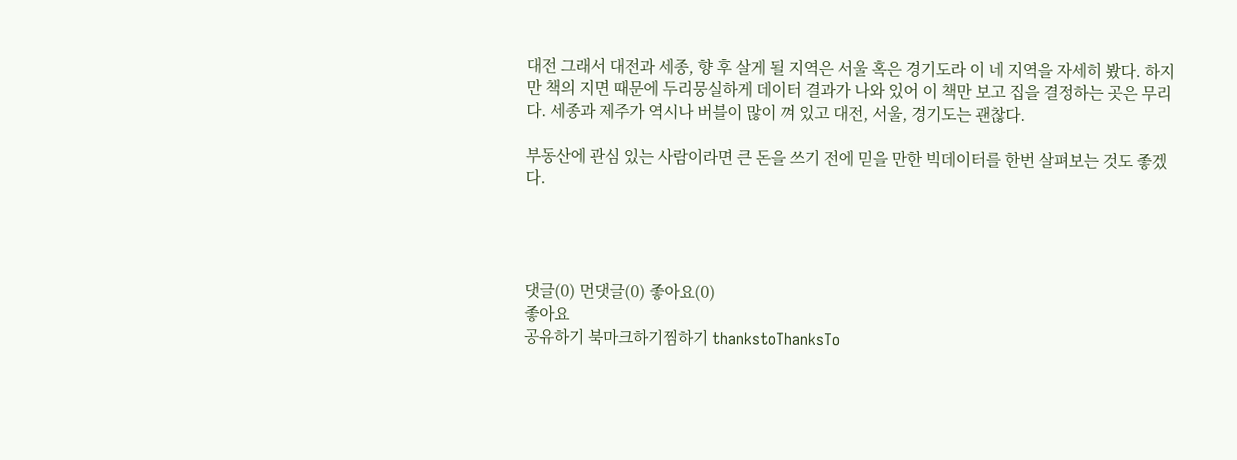대전 그래서 대전과 세종, 향 후 살게 될 지역은 서울 혹은 경기도라 이 네 지역을 자세히 봤다. 하지만 책의 지면 때문에 두리뭉실하게 데이터 결과가 나와 있어 이 책만 보고 집을 결정하는 곳은 무리다. 세종과 제주가 역시나 버블이 많이 껴 있고 대전, 서울, 경기도는 괜찮다.

부동산에 관심 있는 사람이라면 큰 돈을 쓰기 전에 믿을 만한 빅데이터를 한번 살펴보는 것도 좋겠다.




댓글(0) 먼댓글(0) 좋아요(0)
좋아요
공유하기 북마크하기찜하기 thankstoThanksTo